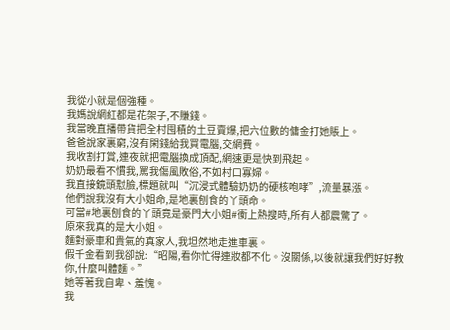我從小就是個強種。
我媽說網紅都是花架子,不賺錢。
我當晚直播帶貨把全村囤積的土豆賣爆,把六位數的傭金打她賬上。
爸爸說家裏窮,沒有閑錢給我買電腦,交網費。
我收割打賞,連夜就把電腦換成頂配,網速更是快到飛起。
奶奶最看不慣我,罵我傷風敗俗,不如村口寡婦。
我直接鏡頭懟臉,標題就叫“沉浸式體驗奶奶的硬核咆哮”,流量暴漲。
他們說我沒有大小姐命,是地裏刨食的丫頭命。
可當#地裏刨食的丫頭竟是豪門大小姐#衝上熱搜時,所有人都震驚了。
原來我真的是大小姐。
麵對豪車和貴氣的真家人,我坦然地走進車裏。
假千金看到我卻說:“昭陽,看你忙得連妝都不化。沒關係,以後就讓我們好好教你,什麼叫體麵。”
她等著我自卑、羞愧。
我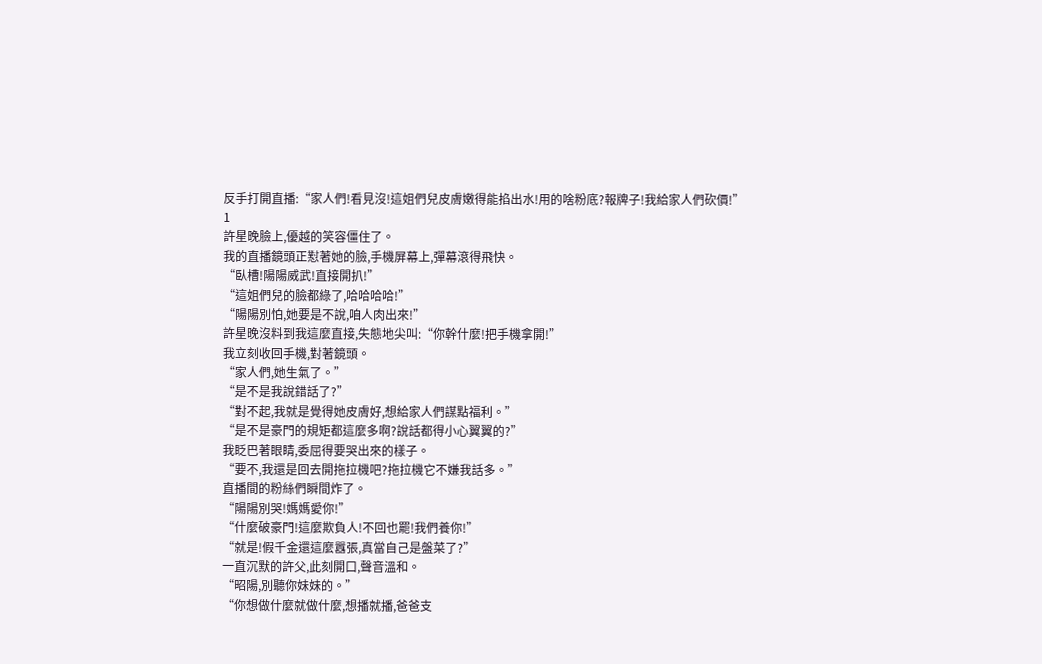反手打開直播:“家人們!看見沒!這姐們兒皮膚嫩得能掐出水!用的啥粉底?報牌子!我給家人們砍價!”
1
許星晚臉上,優越的笑容僵住了。
我的直播鏡頭正懟著她的臉,手機屏幕上,彈幕滾得飛快。
“臥槽!陽陽威武!直接開扒!”
“這姐們兒的臉都綠了,哈哈哈哈!”
“陽陽別怕,她要是不說,咱人肉出來!”
許星晚沒料到我這麼直接,失態地尖叫:“你幹什麼!把手機拿開!”
我立刻收回手機,對著鏡頭。
“家人們,她生氣了。”
“是不是我說錯話了?”
“對不起,我就是覺得她皮膚好,想給家人們謀點福利。”
“是不是豪門的規矩都這麼多啊?說話都得小心翼翼的?”
我眨巴著眼睛,委屈得要哭出來的樣子。
“要不,我還是回去開拖拉機吧?拖拉機它不嫌我話多。”
直播間的粉絲們瞬間炸了。
“陽陽別哭!媽媽愛你!”
“什麼破豪門!這麼欺負人!不回也罷!我們養你!”
“就是!假千金還這麼囂張,真當自己是盤菜了?”
一直沉默的許父,此刻開口,聲音溫和。
“昭陽,別聽你妹妹的。”
“你想做什麼就做什麼,想播就播,爸爸支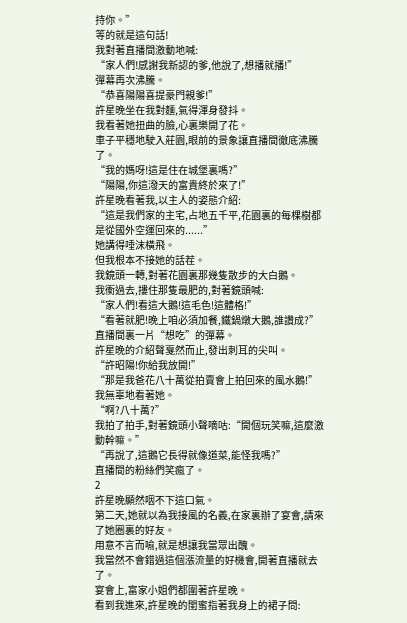持你。”
等的就是這句話!
我對著直播間激動地喊:
“家人們!感謝我新認的爹,他說了,想播就播!”
彈幕再次沸騰。
“恭喜陽陽喜提豪門親爹!”
許星晚坐在我對麵,氣得渾身發抖。
我看著她扭曲的臉,心裏樂開了花。
車子平穩地駛入莊園,眼前的景象讓直播間徹底沸騰了。
“我的媽呀!這是住在城堡裏嗎?”
“陽陽,你這潑天的富貴終於來了!”
許星晚看著我,以主人的姿態介紹:
“這是我們家的主宅,占地五千平,花園裏的每棵樹都是從國外空運回來的......”
她講得唾沫橫飛。
但我根本不接她的話茬。
我鏡頭一轉,對著花園裏那幾隻散步的大白鵝。
我衝過去,摟住那隻最肥的,對著鏡頭喊:
“家人們!看這大鵝!這毛色!這體格!”
“看著就肥!晚上咱必須加餐,鐵鍋燉大鵝,誰讚成?”
直播間裏一片“想吃”的彈幕。
許星晚的介紹聲戛然而止,發出刺耳的尖叫。
“許昭陽!你給我放開!”
“那是我爸花八十萬從拍賣會上拍回來的風水鵝!”
我無辜地看著她。
“啊?八十萬?”
我拍了拍手,對著鏡頭小聲嘀咕:“開個玩笑嘛,這麼激動幹嘛。”
“再說了,這鵝它長得就像道菜,能怪我嗎?”
直播間的粉絲們笑瘋了。
2
許星晚顯然咽不下這口氣。
第二天,她就以為我接風的名義,在家裏辦了宴會,請來了她圈裏的好友。
用意不言而喻,就是想讓我當眾出醜。
我當然不會錯過這個漲流量的好機會,開著直播就去了。
宴會上,富家小姐們都圍著許星晚。
看到我進來,許星晚的閨蜜指著我身上的裙子問: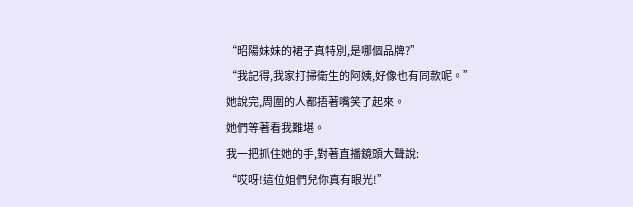“昭陽妹妹的裙子真特別,是哪個品牌?”
“我記得,我家打掃衛生的阿姨,好像也有同款呢。”
她說完,周圍的人都捂著嘴笑了起來。
她們等著看我難堪。
我一把抓住她的手,對著直播鏡頭大聲說:
“哎呀!這位姐們兒你真有眼光!”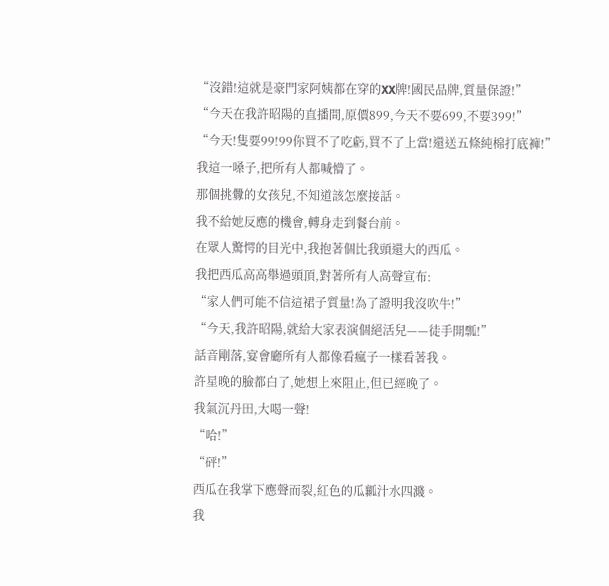“沒錯!這就是豪門家阿姨都在穿的XX牌!國民品牌,質量保證!”
“今天在我許昭陽的直播間,原價899,今天不要699,不要399!”
“今天!隻要99!99你買不了吃虧,買不了上當!還送五條純棉打底褲!”
我這一嗓子,把所有人都喊懵了。
那個挑釁的女孩兒,不知道該怎麼接話。
我不給她反應的機會,轉身走到餐台前。
在眾人驚愕的目光中,我抱著個比我頭還大的西瓜。
我把西瓜高高舉過頭頂,對著所有人高聲宣布:
“家人們可能不信這裙子質量!為了證明我沒吹牛!”
“今天,我許昭陽,就給大家表演個絕活兒——徒手開瓢!”
話音剛落,宴會廳所有人都像看瘋子一樣看著我。
許星晚的臉都白了,她想上來阻止,但已經晚了。
我氣沉丹田,大喝一聲!
“哈!”
“砰!”
西瓜在我掌下應聲而裂,紅色的瓜瓤汁水四濺。
我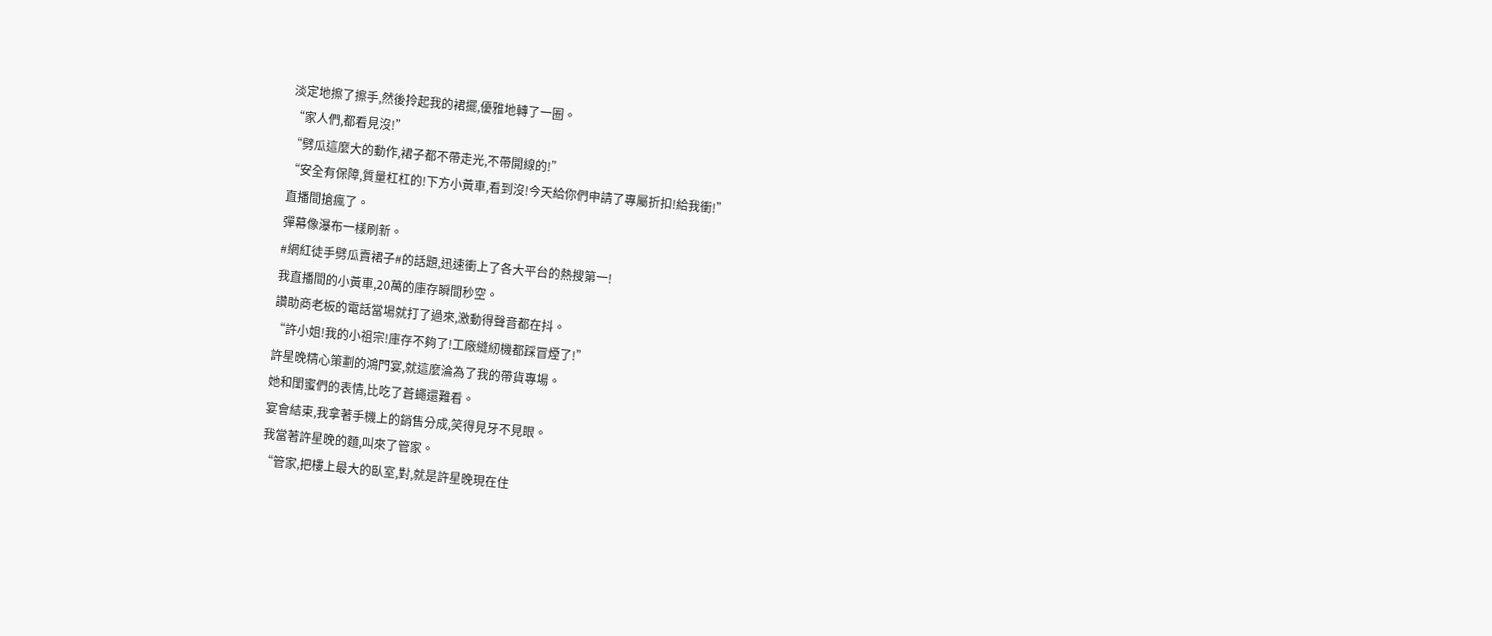淡定地擦了擦手,然後拎起我的裙擺,優雅地轉了一圈。
“家人們,都看見沒!”
“劈瓜這麼大的動作,裙子都不帶走光,不帶開線的!”
“安全有保障,質量杠杠的!下方小黃車,看到沒!今天給你們申請了專屬折扣!給我衝!”
直播間搶瘋了。
彈幕像瀑布一樣刷新。
#網紅徒手劈瓜賣裙子#的話題,迅速衝上了各大平台的熱搜第一!
我直播間的小黃車,20萬的庫存瞬間秒空。
讚助商老板的電話當場就打了過來,激動得聲音都在抖。
“許小姐!我的小祖宗!庫存不夠了!工廠縫紉機都踩冒煙了!”
許星晚精心策劃的鴻門宴,就這麼淪為了我的帶貨專場。
她和閨蜜們的表情,比吃了蒼蠅還難看。
宴會結束,我拿著手機上的銷售分成,笑得見牙不見眼。
我當著許星晚的麵,叫來了管家。
“管家,把樓上最大的臥室,對,就是許星晚現在住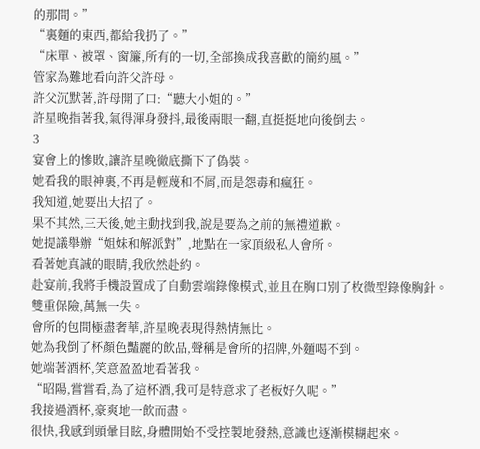的那間。”
“裏麵的東西,都給我扔了。”
“床單、被罩、窗簾,所有的一切,全部換成我喜歡的簡約風。”
管家為難地看向許父許母。
許父沉默著,許母開了口:“聽大小姐的。”
許星晚指著我,氣得渾身發抖,最後兩眼一翻,直挺挺地向後倒去。
3
宴會上的慘敗,讓許星晚徹底撕下了偽裝。
她看我的眼神裏,不再是輕蔑和不屑,而是怨毒和瘋狂。
我知道,她要出大招了。
果不其然,三天後,她主動找到我,說是要為之前的無禮道歉。
她提議舉辦“姐妹和解派對”,地點在一家頂級私人會所。
看著她真誠的眼睛,我欣然赴約。
赴宴前,我將手機設置成了自動雲端錄像模式,並且在胸口別了枚微型錄像胸針。
雙重保險,萬無一失。
會所的包間極盡奢華,許星晚表現得熱情無比。
她為我倒了杯顏色豔麗的飲品,聲稱是會所的招牌,外麵喝不到。
她端著酒杯,笑意盈盈地看著我。
“昭陽,嘗嘗看,為了這杯酒,我可是特意求了老板好久呢。”
我接過酒杯,豪爽地一飲而盡。
很快,我感到頭暈目眩,身體開始不受控製地發熱,意識也逐漸模糊起來。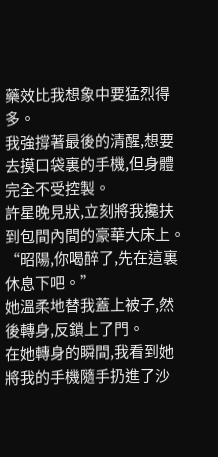藥效比我想象中要猛烈得多。
我強撐著最後的清醒,想要去摸口袋裏的手機,但身體完全不受控製。
許星晚見狀,立刻將我攙扶到包間內間的豪華大床上。
“昭陽,你喝醉了,先在這裏休息下吧。”
她溫柔地替我蓋上被子,然後轉身,反鎖上了門。
在她轉身的瞬間,我看到她將我的手機隨手扔進了沙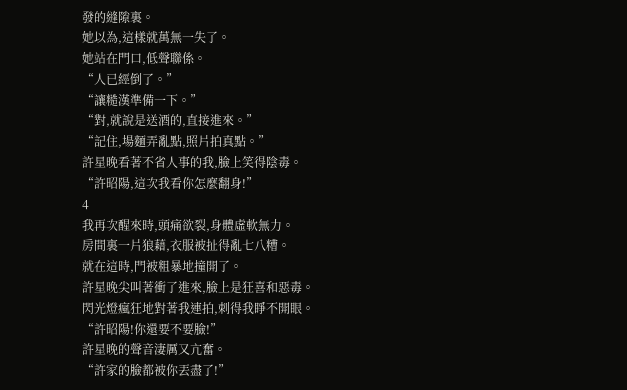發的縫隙裏。
她以為,這樣就萬無一失了。
她站在門口,低聲聯係。
“人已經倒了。”
“讓糙漢準備一下。”
“對,就說是送酒的,直接進來。”
“記住,場麵弄亂點,照片拍真點。”
許星晚看著不省人事的我,臉上笑得陰毒。
“許昭陽,這次我看你怎麼翻身!”
4
我再次醒來時,頭痛欲裂,身體虛軟無力。
房間裏一片狼藉,衣服被扯得亂七八糟。
就在這時,門被粗暴地撞開了。
許星晚尖叫著衝了進來,臉上是狂喜和惡毒。
閃光燈瘋狂地對著我連拍,刺得我睜不開眼。
“許昭陽!你還要不要臉!”
許星晚的聲音淒厲又亢奮。
“許家的臉都被你丟盡了!”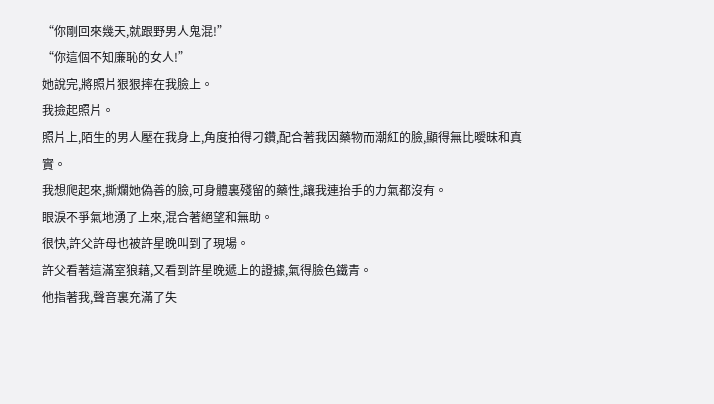“你剛回來幾天,就跟野男人鬼混!”
“你這個不知廉恥的女人!”
她說完,將照片狠狠摔在我臉上。
我撿起照片。
照片上,陌生的男人壓在我身上,角度拍得刁鑽,配合著我因藥物而潮紅的臉,顯得無比曖昧和真實。
我想爬起來,撕爛她偽善的臉,可身體裏殘留的藥性,讓我連抬手的力氣都沒有。
眼淚不爭氣地湧了上來,混合著絕望和無助。
很快,許父許母也被許星晚叫到了現場。
許父看著這滿室狼藉,又看到許星晚遞上的證據,氣得臉色鐵青。
他指著我,聲音裏充滿了失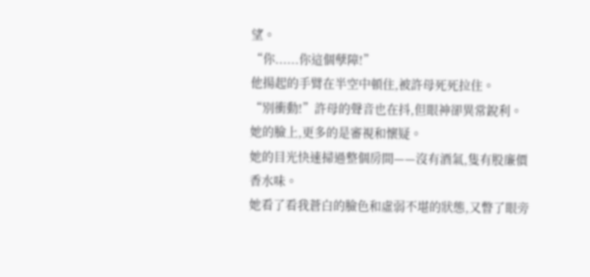望。
“你......你這個孽障!”
他揚起的手臂在半空中頓住,被許母死死拉住。
“別衝動!”許母的聲音也在抖,但眼神卻異常銳利。
她的臉上,更多的是審視和懷疑。
她的目光快速掃過整個房間——沒有酒氣,隻有股廉價香水味。
她看了看我蒼白的臉色和虛弱不堪的狀態,又瞥了眼旁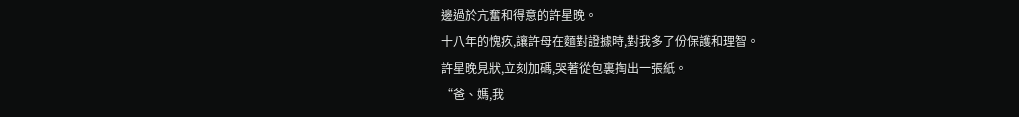邊過於亢奮和得意的許星晚。
十八年的愧疚,讓許母在麵對證據時,對我多了份保護和理智。
許星晚見狀,立刻加碼,哭著從包裏掏出一張紙。
“爸、媽,我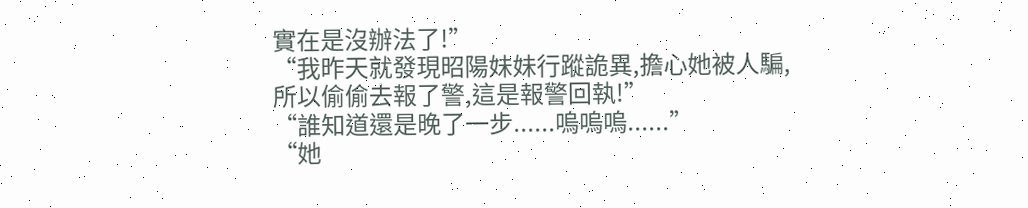實在是沒辦法了!”
“我昨天就發現昭陽妹妹行蹤詭異,擔心她被人騙,所以偷偷去報了警,這是報警回執!”
“誰知道還是晚了一步......嗚嗚嗚......”
“她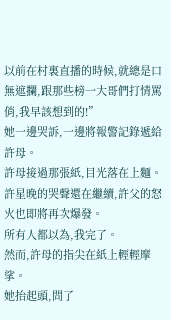以前在村裏直播的時候,就總是口無遮攔,跟那些榜一大哥們打情罵俏,我早該想到的!”
她一邊哭訴,一邊將報警記錄遞給許母。
許母接過那張紙,目光落在上麵。
許星晚的哭聲還在繼續,許父的怒火也即將再次爆發。
所有人都以為,我完了。
然而,許母的指尖在紙上輕輕摩挲。
她抬起頭,問了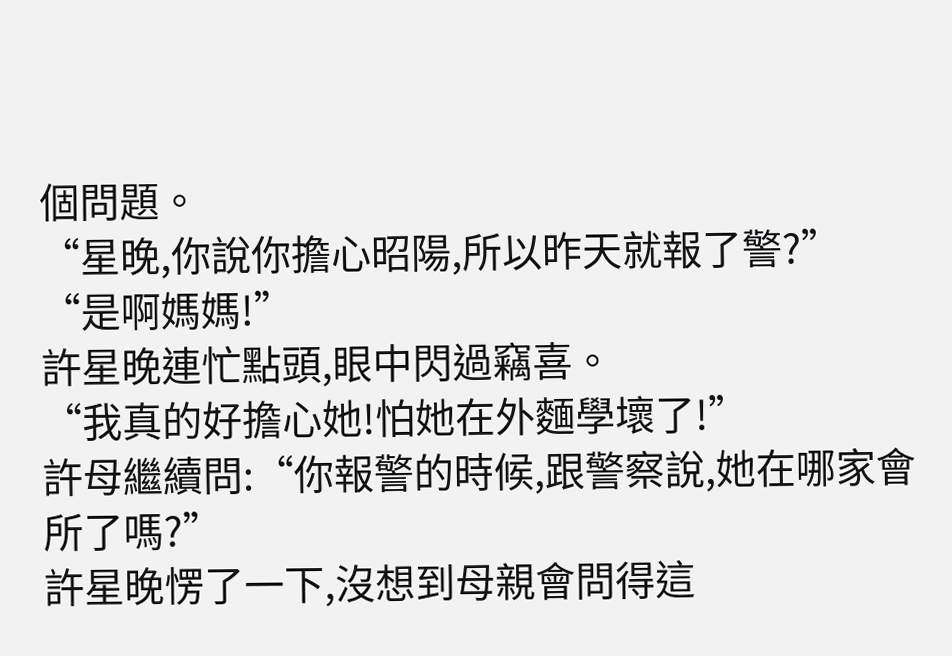個問題。
“星晚,你說你擔心昭陽,所以昨天就報了警?”
“是啊媽媽!”
許星晚連忙點頭,眼中閃過竊喜。
“我真的好擔心她!怕她在外麵學壞了!”
許母繼續問:“你報警的時候,跟警察說,她在哪家會所了嗎?”
許星晚愣了一下,沒想到母親會問得這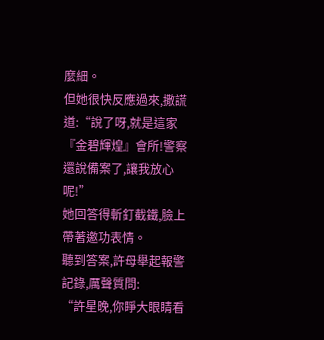麼細。
但她很快反應過來,撒謊道:“說了呀,就是這家『金碧輝煌』會所!警察還說備案了,讓我放心呢!”
她回答得斬釘截鐵,臉上帶著邀功表情。
聽到答案,許母舉起報警記錄,厲聲質問:
“許星晚,你睜大眼睛看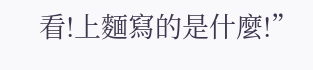看!上麵寫的是什麼!”